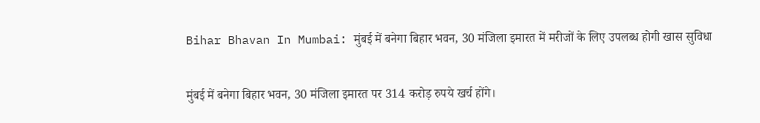Bihar Bhavan In Mumbai: मुंबई में बनेगा बिहार भवन, 30 मंजिला इमारत में मरीजों के लिए उपलब्ध होगी खास सुविधा

मुंबई में बनेगा बिहार भवन, 30 मंजिला इमारत पर 314 करोड़ रुपये खर्च होंगे।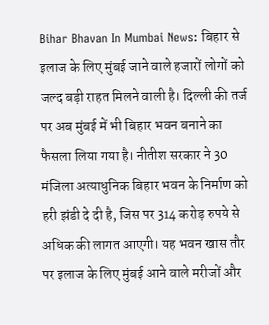Bihar Bhavan In Mumbai News: बिहार से इलाज के लिए मुंबई जाने वाले हजारों लोगों को जल्द बड़ी राहत मिलने वाली है। दिल्ली की तर्ज पर अब मुंबई में भी बिहार भवन बनाने का फैसला लिया गया है। नीतीश सरकार ने 30 मंजिला अत्याधुनिक बिहार भवन के निर्माण को हरी झंडी दे दी है, जिस पर 314 करोड़ रुपये से अधिक की लागत आएगी। यह भवन खास तौर पर इलाज के लिए मुंबई आने वाले मरीजों और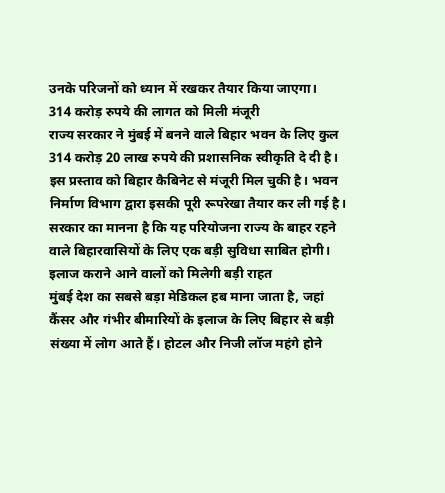उनके परिजनों को ध्यान में रखकर तैयार किया जाएगा।
314 करोड़ रुपये की लागत को मिली मंजूरी
राज्य सरकार ने मुंबई में बनने वाले बिहार भवन के लिए कुल 314 करोड़ 20 लाख रुपये की प्रशासनिक स्वीकृति दे दी है। इस प्रस्ताव को बिहार कैबिनेट से मंजूरी मिल चुकी है। भवन निर्माण विभाग द्वारा इसकी पूरी रूपरेखा तैयार कर ली गई है। सरकार का मानना है कि यह परियोजना राज्य के बाहर रहने वाले बिहारवासियों के लिए एक बड़ी सुविधा साबित होगी।
इलाज कराने आने वालों को मिलेगी बड़ी राहत
मुंबई देश का सबसे बड़ा मेडिकल हब माना जाता है, जहां कैंसर और गंभीर बीमारियों के इलाज के लिए बिहार से बड़ी संख्या में लोग आते हैं। होटल और निजी लॉज महंगे होने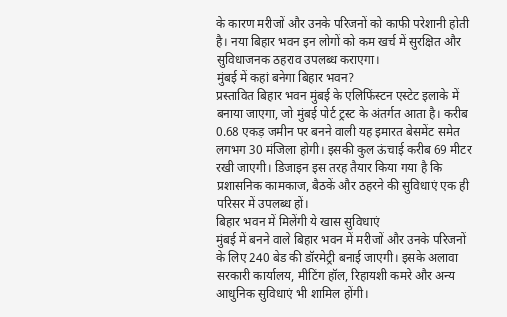के कारण मरीजों और उनके परिजनों को काफी परेशानी होती है। नया बिहार भवन इन लोगों को कम खर्च में सुरक्षित और सुविधाजनक ठहराव उपलब्ध कराएगा।
मुंबई में कहां बनेगा बिहार भवन?
प्रस्तावित बिहार भवन मुंबई के एलिफिंस्टन एस्टेट इलाके में बनाया जाएगा, जो मुंबई पोर्ट ट्रस्ट के अंतर्गत आता है। करीब 0.68 एकड़ जमीन पर बनने वाली यह इमारत बेसमेंट समेत लगभग 30 मंजिला होगी। इसकी कुल ऊंचाई करीब 69 मीटर रखी जाएगी। डिजाइन इस तरह तैयार किया गया है कि प्रशासनिक कामकाज, बैठकें और ठहरने की सुविधाएं एक ही परिसर में उपलब्ध हों।
बिहार भवन में मिलेंगी ये खास सुविधाएं
मुंबई में बनने वाले बिहार भवन में मरीजों और उनके परिजनों के लिए 240 बेड की डॉरमेट्री बनाई जाएगी। इसके अलावा सरकारी कार्यालय, मीटिंग हॉल, रिहायशी कमरे और अन्य आधुनिक सुविधाएं भी शामिल होंगी।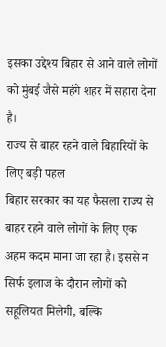इसका उद्देश्य बिहार से आने वाले लोगों को मुंबई जैसे महंगे शहर में सहारा देना है।
राज्य से बाहर रहने वाले बिहारियों के लिए बड़ी पहल
बिहार सरकार का यह फैसला राज्य से बाहर रहने वाले लोगों के लिए एक अहम कदम माना जा रहा है। इससे न सिर्फ इलाज के दौरान लोगों को सहूलियत मिलेगी, बल्कि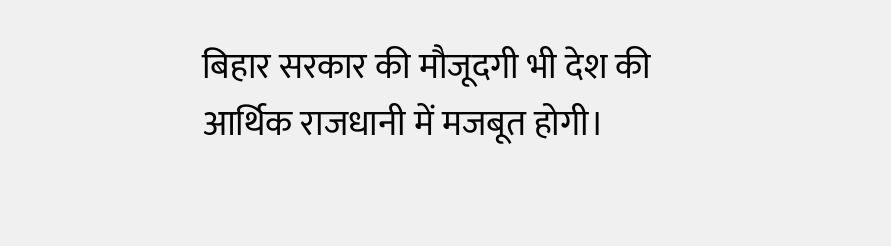बिहार सरकार की मौजूदगी भी देश की आर्थिक राजधानी में मजबूत होगी।